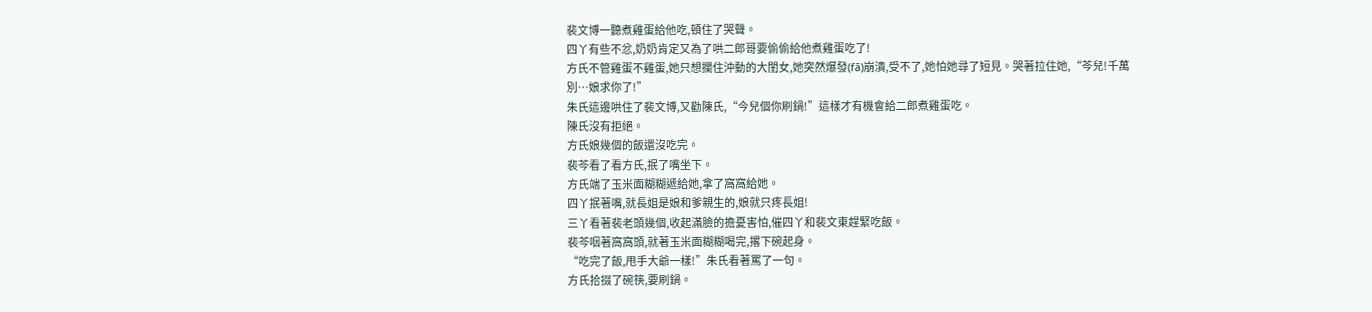裴文博一聽煮雞蛋給他吃,頓住了哭聲。
四丫有些不忿,奶奶肯定又為了哄二郎哥要偷偷給他煮雞蛋吃了!
方氏不管雞蛋不雞蛋,她只想攔住沖動的大閨女,她突然爆發(fā)崩潰,受不了,她怕她尋了短見。哭著拉住她,“芩兒!千萬別…娘求你了!”
朱氏這邊哄住了裴文博,又勸陳氏,“今兒個你刷鍋!”這樣才有機會給二郎煮雞蛋吃。
陳氏沒有拒絕。
方氏娘幾個的飯還沒吃完。
裴芩看了看方氏,抿了嘴坐下。
方氏端了玉米面糊糊遞給她,拿了窩窩給她。
四丫抿著嘴,就長姐是娘和爹親生的,娘就只疼長姐!
三丫看著裴老頭幾個,收起滿臉的擔憂害怕,催四丫和裴文東趕緊吃飯。
裴芩咽著窩窩頭,就著玉米面糊糊喝完,撂下碗起身。
“吃完了飯,甩手大爺一樣!”朱氏看著罵了一句。
方氏拾掇了碗筷,要刷鍋。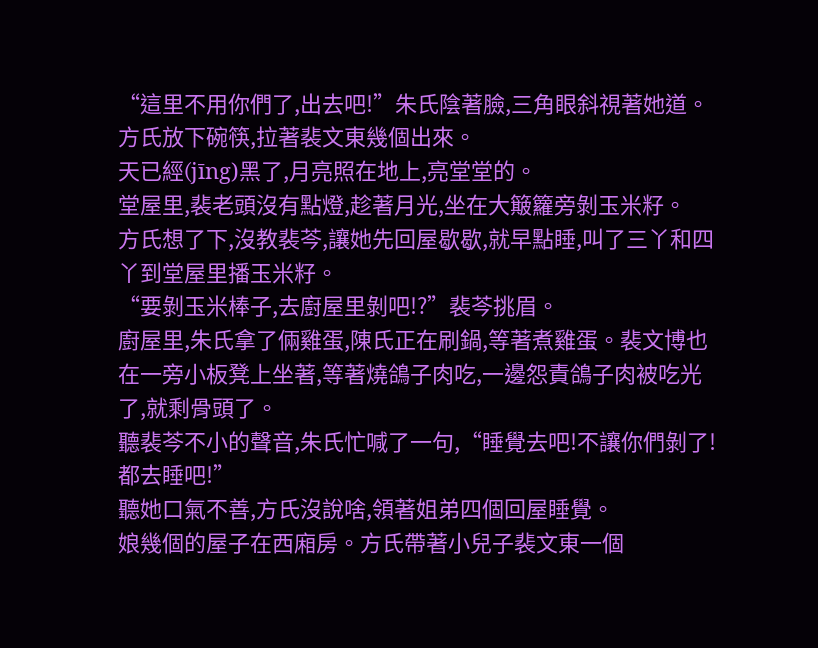“這里不用你們了,出去吧!”朱氏陰著臉,三角眼斜視著她道。
方氏放下碗筷,拉著裴文東幾個出來。
天已經(jīng)黑了,月亮照在地上,亮堂堂的。
堂屋里,裴老頭沒有點燈,趁著月光,坐在大簸籮旁剝玉米籽。
方氏想了下,沒教裴芩,讓她先回屋歇歇,就早點睡,叫了三丫和四丫到堂屋里播玉米籽。
“要剝玉米棒子,去廚屋里剝吧!?”裴芩挑眉。
廚屋里,朱氏拿了倆雞蛋,陳氏正在刷鍋,等著煮雞蛋。裴文博也在一旁小板凳上坐著,等著燒鴿子肉吃,一邊怨責鴿子肉被吃光了,就剩骨頭了。
聽裴芩不小的聲音,朱氏忙喊了一句,“睡覺去吧!不讓你們剝了!都去睡吧!”
聽她口氣不善,方氏沒說啥,領著姐弟四個回屋睡覺。
娘幾個的屋子在西廂房。方氏帶著小兒子裴文東一個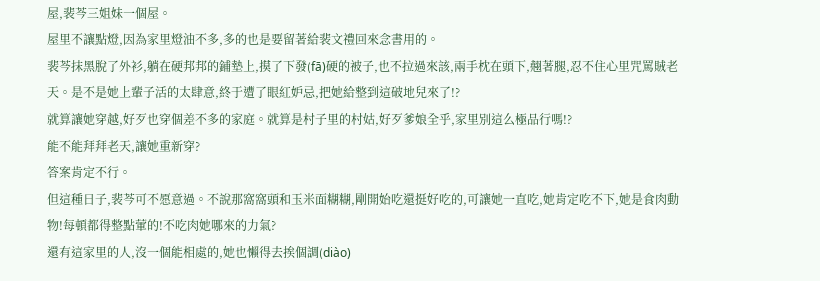屋,裴芩三姐妹一個屋。
屋里不讓點燈,因為家里燈油不多,多的也是要留著給裴文禮回來念書用的。
裴芩抹黑脫了外衫,躺在硬邦邦的鋪墊上,摸了下發(fā)硬的被子,也不拉過來該,兩手枕在頭下,翹著腿,忍不住心里咒罵賊老天。是不是她上輩子活的太肆意,終于遭了眼紅妒忌,把她給整到這破地兒來了!?
就算讓她穿越,好歹也穿個差不多的家庭。就算是村子里的村姑,好歹爹娘全乎,家里別這么極品行嗎!?
能不能拜拜老天,讓她重新穿?
答案肯定不行。
但這種日子,裴芩可不愿意過。不說那窩窩頭和玉米面糊糊,剛開始吃還挺好吃的,可讓她一直吃,她肯定吃不下,她是食肉動物!每頓都得整點葷的!不吃肉她哪來的力氣?
還有這家里的人,沒一個能相處的,她也懶得去挨個調(diào)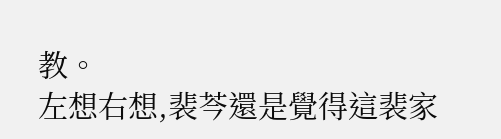教。
左想右想,裴芩還是覺得這裴家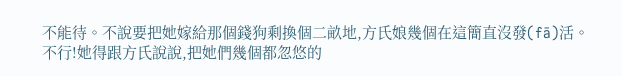不能待。不說要把她嫁給那個錢狗剩換個二畝地,方氏娘幾個在這簡直沒發(fā)活。
不行!她得跟方氏說說,把她們幾個都忽悠的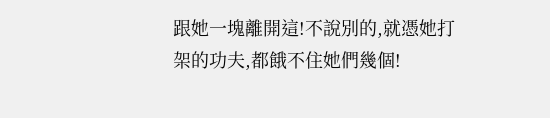跟她一塊離開這!不說別的,就憑她打架的功夫,都餓不住她們幾個!